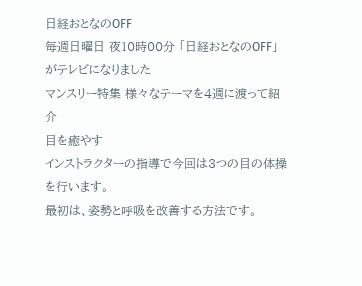日経おとなのOFF
毎週日曜日 夜10時00分 「日経おとなのOFF」がテレビになりました
マンスリー特集 様々なテーマを4週に渡って紹介
目を癒やす
インストラクターの指導で今回は3つの目の体操を行います。
最初は、姿勢と呼吸を改善する方法です。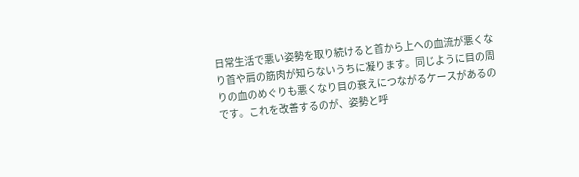日常生活で悪い姿勢を取り続けると首から上への血流が悪くなり首や肩の筋肉が知らないうちに凝ります。同じように目の周りの血のめぐりも悪くなり目の衰えにつながるケースがあるのです。これを改善するのが、姿勢と呼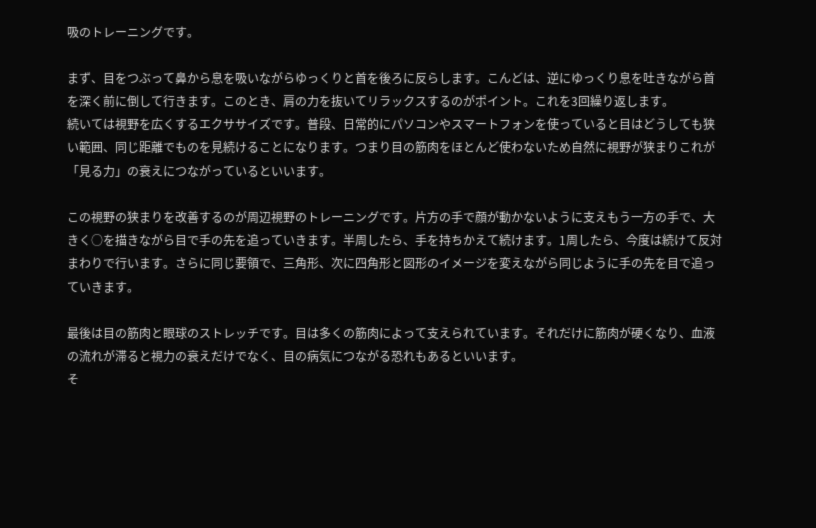吸のトレーニングです。

まず、目をつぶって鼻から息を吸いながらゆっくりと首を後ろに反らします。こんどは、逆にゆっくり息を吐きながら首を深く前に倒して行きます。このとき、肩の力を抜いてリラックスするのがポイント。これを3回繰り返します。
続いては視野を広くするエクササイズです。普段、日常的にパソコンやスマートフォンを使っていると目はどうしても狭い範囲、同じ距離でものを見続けることになります。つまり目の筋肉をほとんど使わないため自然に視野が狭まりこれが「見る力」の衰えにつながっているといいます。

この視野の狭まりを改善するのが周辺視野のトレーニングです。片方の手で顔が動かないように支えもう一方の手で、大きく○を描きながら目で手の先を追っていきます。半周したら、手を持ちかえて続けます。1周したら、今度は続けて反対まわりで行います。さらに同じ要領で、三角形、次に四角形と図形のイメージを変えながら同じように手の先を目で追っていきます。

最後は目の筋肉と眼球のストレッチです。目は多くの筋肉によって支えられています。それだけに筋肉が硬くなり、血液の流れが滞ると視力の衰えだけでなく、目の病気につながる恐れもあるといいます。
そ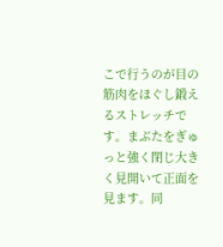こで行うのが目の筋肉をほぐし鍛えるストレッチです。まぶたをぎゅっと強く閉じ大きく見開いて正面を見ます。同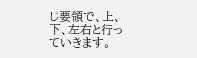じ要領で、上、下、左右と行っていきます。